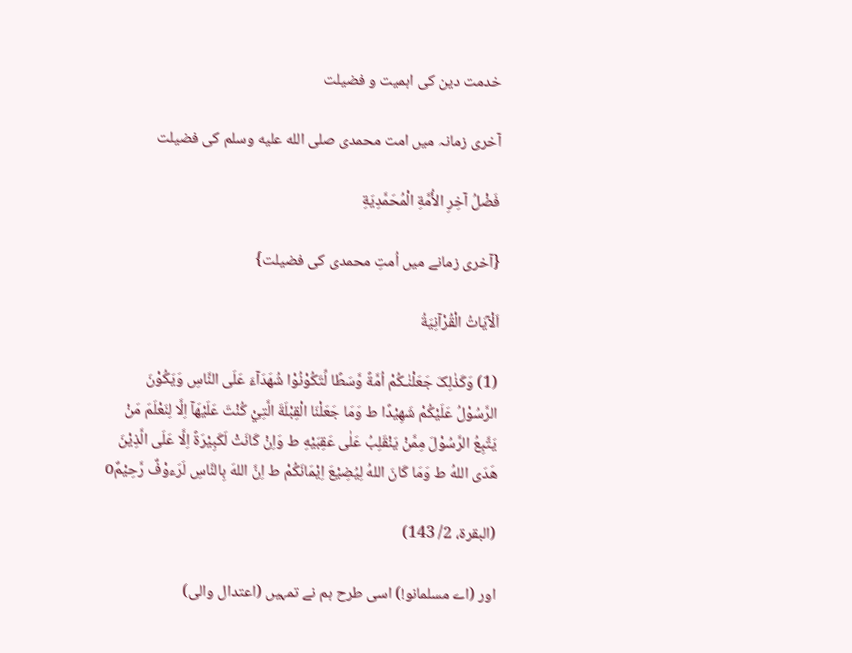خدمت دین کی اہمیت و فضیلت

آخری زمانہ میں امت محمدی صلى الله عليه وسلم کی فضیلت

فَضْلُ آخِرِ الأُمَّةِ الْمُحَمَّدِيَةِ

{آخری زمانے میں اُمتِ محمدی کی فضیلت}

اَلْآيَاتُ الْقُرْآنِيَةُ

(1) وَکَذٰلِکَ جَعَلْنٰـکُمْ اُمَّةً وَّسَطًا لِّتَکُوْنُوْا شُهَدَآءَ عَلَی النَّاسِ وَيَکُوْنَ الرَّسُوْلُ عَلَيْکُمْ شَهِيْدًا ط وَمَا جَعَلْنَا الْقِبْلَةَ الَّتِيْ کُنْتَ عَلَيْهَآ اِلَّا لِنَعْلَمَ مَنْ يَتَّبِعُ الرَّسُوْلَ مِمَّنْ يَنْقَلِبُ عَلٰی عَقِبَيْهِ ط وَاِنْ کَانَتْ لَکَبِيْرَةً اِلَّا عَلَی الَّذِيْنَ هَدَی اللهُ ط وَمَا کَانَ اللهُ لِيُضِيْعَ اِيْمَانَکُمْ ط اِنَّ اللهَ بِالنَّاسِ لَرَءوْفٌ رَّحِيْمٌo

(البقرة، 2/ 143)

اور (اے مسلمانو!) اسی طرح ہم نے تمہیں (اعتدال والی)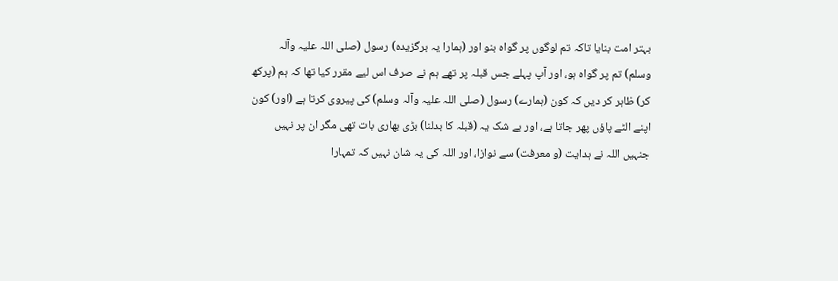بہتر امت بنایا تاکہ تم لوگوں پر گواہ بنو اور (ہمارا یہ برگزیدہ) رسول (صلی اللہ علیہ وآلہ وسلم) تم پر گواہ ہو، اور آپ پہلے جس قبلہ پر تھے ہم نے صرف اس لیے مقرر کیا تھا کہ ہم (پرکھ کر) ظاہر کر دیں کہ کون (ہمارے) رسول (صلی اللہ علیہ وآلہ وسلم) کی پیروی کرتا ہے (اور) کون اپنے الٹے پاؤں پھر جاتا ہے، اور بے شک یہ (قبلہ کا بدلنا) بڑی بھاری بات تھی مگر ان پر نہیں جنہیں اللہ نے ہدایت (و معرفت) سے نوازا، اور اللہ کی یہ شان نہیں کہ تمہارا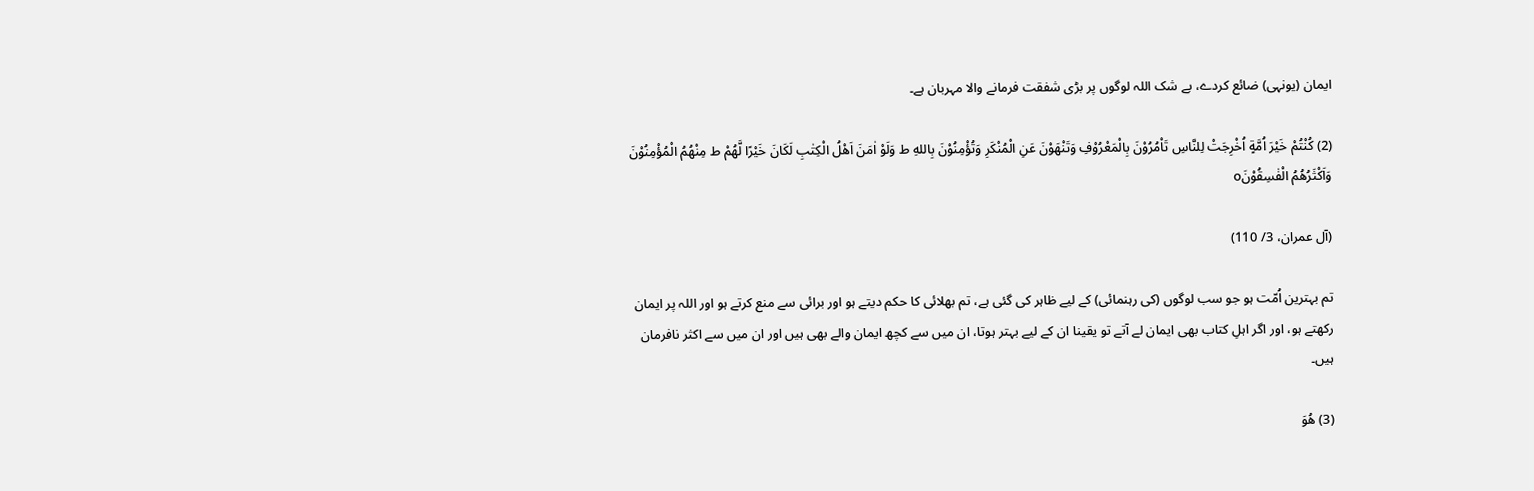ایمان (یونہی) ضائع کردے، بے شک اللہ لوگوں پر بڑی شفقت فرمانے والا مہربان ہے۔

(2) کُنْتُمْ خَيْرَ اُمَّةٍ اُخْرِجَتْ لِلنَّاسِ تَاْمُرُوْنَ بِالْمَعْرُوْفِ وَتَنْهَوْنَ عَنِ الْمُنْکَرِ وَتُؤْمِنُوْنَ بِاللهِ ط وَلَوْ اٰمَنَ اَهْلُ الْکِتٰبِ لَکَانَ خَيْرًا لَّهُمْ ط مِنْهُمُ الْمُؤْمِنُوْنَ وَاَکْثَرُهُمُ الْفٰسِقُوْنَo

(آل عمران، 3/ 110)

تم بہترین اُمّت ہو جو سب لوگوں (کی رہنمائی) کے لیے ظاہر کی گئی ہے، تم بھلائی کا حکم دیتے ہو اور برائی سے منع کرتے ہو اور اللہ پر ایمان رکھتے ہو، اور اگر اہلِ کتاب بھی ایمان لے آتے تو یقینا ان کے لیے بہتر ہوتا، ان میں سے کچھ ایمان والے بھی ہیں اور ان میں سے اکثر نافرمان ہیں۔

(3) هُوَ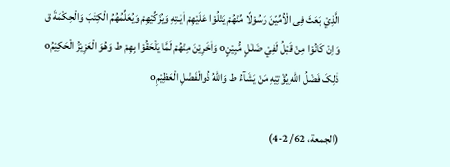الَّذِيْ بَعَثَ فِی الْاُمِّيّنَ رَسُوْلًا مِّنْهُمْ يَتْلُوْا عَلَيْهِمْ اٰيٰـتِهِ وَيُزَکِّيْهِمْ وَيُعَلِّمُهُمُ الْکِتٰبَ وَالْحِکْمَةَ ق وَاِنْ کَانُوْا مِنْ قَبْلُ لَفِيْ ضَلٰـلٍ مُّبِيْنٍo وَاٰخَرِيْنَ مِنْهُمْ لَمَّا يَلْحَقُوْا بِهِمْ ط وَهُوَ الْعَزِيْزُ الْحَکِيْمُo ذٰلِکَ فَضْلُ اللهِ يُؤْتِيْهِ مَنْ يَشَآءُ ط وَاللهُ ذُوالْفَضْلِ الْعَظِيْمِo

(الجمعة، 62/ 2-4)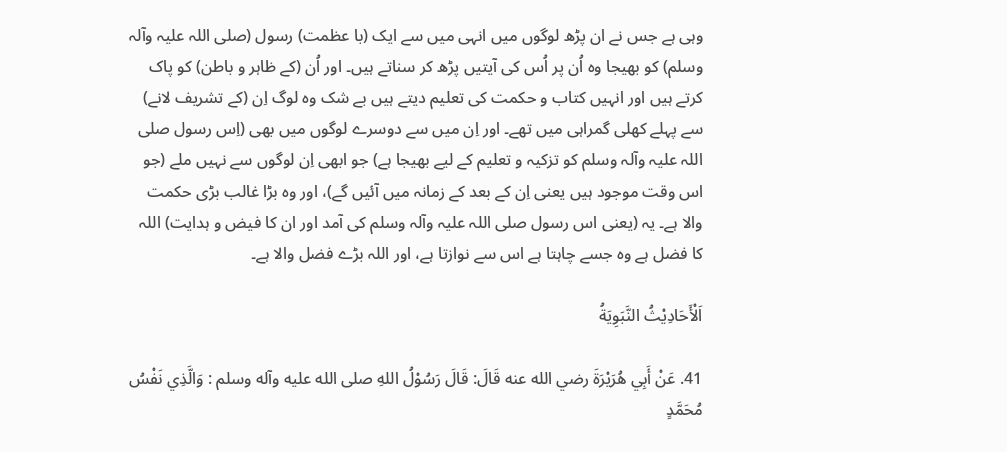وہی ہے جس نے ان پڑھ لوگوں میں انہی میں سے ایک (با عظمت) رسول (صلی اللہ علیہ وآلہ وسلم) کو بھیجا وہ اُن پر اُس کی آیتیں پڑھ کر سناتے ہیں۔ اور اُن (کے ظاہر و باطن) کو پاک کرتے ہیں اور انہیں کتاب و حکمت کی تعلیم دیتے ہیں بے شک وہ لوگ اِن (کے تشریف لانے) سے پہلے کھلی گمراہی میں تھے۔ اور اِن میں سے دوسرے لوگوں میں بھی (اِس رسول صلی اللہ علیہ وآلہ وسلم کو تزکیہ و تعلیم کے لیے بھیجا ہے) جو ابھی اِن لوگوں سے نہیں ملے (جو اس وقت موجود ہیں یعنی اِن کے بعد کے زمانہ میں آئیں گے)، اور وہ بڑا غالب بڑی حکمت والا ہے۔ یہ (یعنی اس رسول صلی اللہ علیہ وآلہ وسلم کی آمد اور ان کا فیض و ہدایت) اللہ کا فضل ہے وہ جسے چاہتا ہے اس سے نوازتا ہے، اور اللہ بڑے فضل والا ہے۔

اَلْأَحَادِيْثُ النَّبَوِيَةُ

41. عَنْ أَبِي هُرَيْرَةَ رضي الله عنه قَالَ: قَالَ رَسُوْلُ اللهِ صلی الله عليه وآله وسلم : وَالَّذِي نَفْسُ مُحَمَّدٍ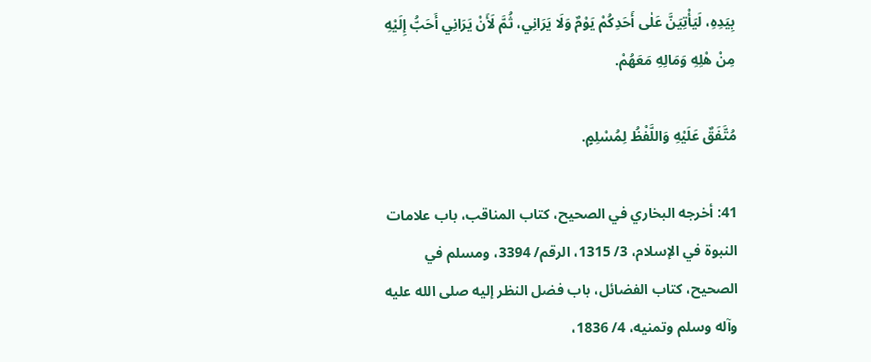بِيَدِهِ، لَيَأْتِيَنَّ عَلٰی أَحَدِکُمْ يَوْمٌ وَلَا يَرَانِي، ثُمَّ لَأَنْ يَرَانِي أَحَبُّ إِلَيْهِ مِنْ هْلِهِ وَمَالِهِ مَعَهُمْ.

مُتَّفَقٌ عَلَيْهِ وَاللَّفْظُ لِمُسْلِمٍ.

41: أخرجه البخاري في الصحيح، کتاب المناقب، باب علامات النبوة في الإسلام، 3/ 1315، الرقم/ 3394، ومسلم في الصحيح، کتاب الفضائل، باب فضل النظر إليه صلی الله عليه وآله وسلم وتمنيه، 4/ 1836،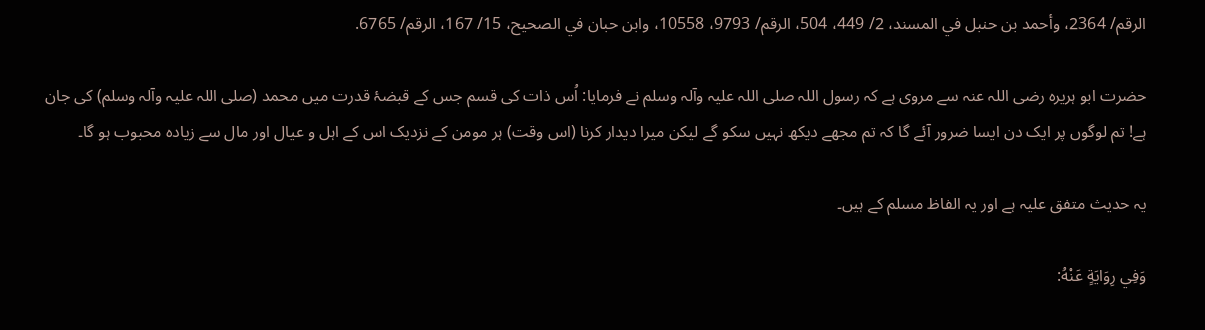الرقم/ 2364، وأحمد بن حنبل في المسند، 2/ 449، 504، الرقم/ 9793، 10558، وابن حبان في الصحيح، 15/ 167، الرقم/ 6765.

حضرت ابو ہریرہ رضی اللہ عنہ سے مروی ہے کہ رسول اللہ صلی اللہ علیہ وآلہ وسلم نے فرمایا: اُس ذات کی قسم جس کے قبضۂ قدرت میں محمد (صلی اللہ علیہ وآلہ وسلم) کی جان ہے! تم لوگوں پر ایک دن ایسا ضرور آئے گا کہ تم مجھے دیکھ نہیں سکو گے لیکن میرا دیدار کرنا (اس وقت) ہر مومن کے نزدیک اس کے اہل و عیال اور مال سے زیادہ محبوب ہو گا۔

یہ حدیث متفق علیہ ہے اور یہ الفاظ مسلم کے ہیں۔

وَفِي رِوَايَةٍ عَنْهُ: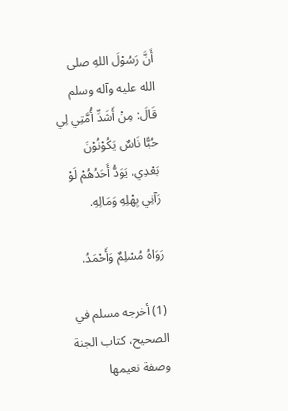أَنَّ رَسُوْلَ اللهِ صلی الله عليه وآله وسلم قَالَ: مِنْ أَشَدِّ أُمَّتِي لِي حُبًّا نَاسٌ يَکُوْنُوْنَ بَعْدِي. يَوَدُّ أَحَدُهُمْ لَوْ رَآنِي بِهْلِهِ وَمَالِهِ.

رَوَاهُ مُسْلِمٌ وَأَحْمَدُ.

(1) أخرجه مسلم في الصحيح، کتاب الجنة وصفة نعيمها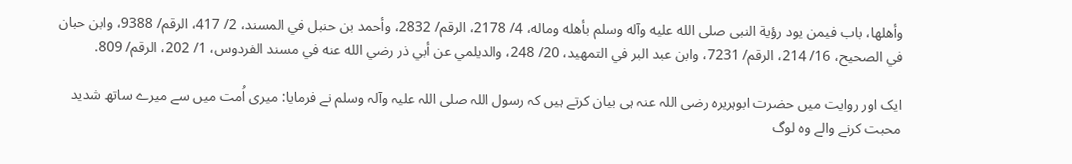وأهلها، باب فيمن يود رؤية النبی صلی الله عليه وآله وسلم بأهله وماله، 4/ 2178، الرقم/ 2832، وأحمد بن حنبل في المسند، 2/ 417، الرقم/ 9388، وابن حبان في الصحيح، 16/ 214، الرقم/ 7231، وابن عبد البر في التمهيد، 20/ 248، والديلمي عن أبي ذر رضي الله عنه في مسند الفردوس، 1/ 202، الرقم/ 809.

ایک اور روایت میں حضرت ابوہریرہ رضی اللہ عنہ ہی بیان کرتے ہیں کہ رسول اللہ صلی اللہ علیہ وآلہ وسلم نے فرمایا: میری اُمت میں سے میرے ساتھ شدید محبت کرنے والے وہ لوگ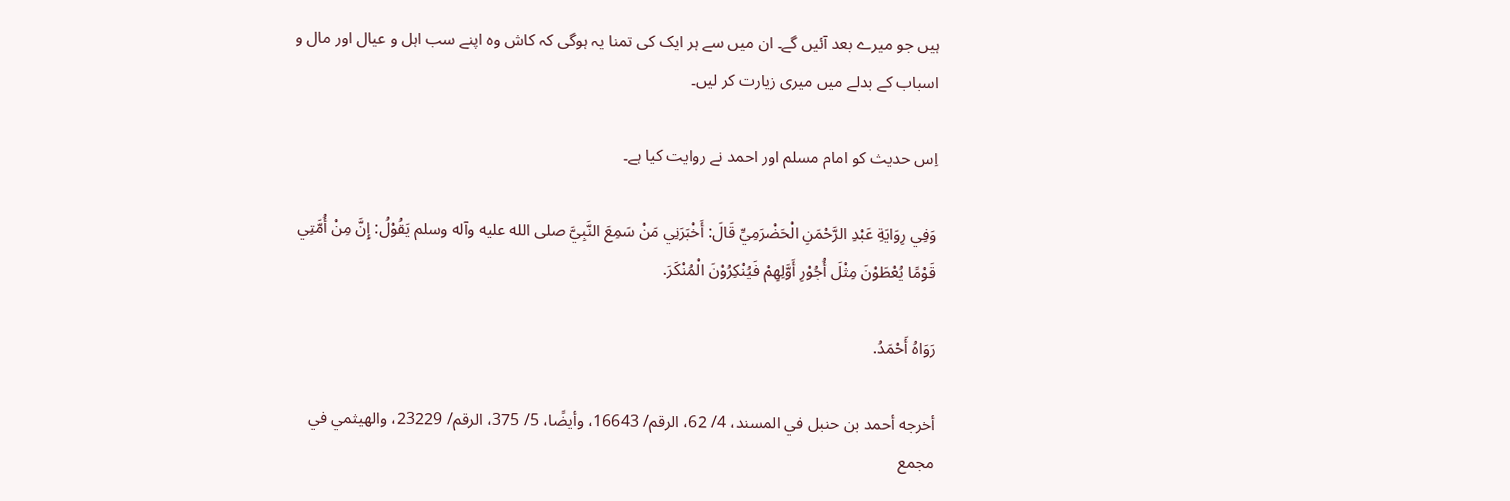ہیں جو میرے بعد آئیں گے۔ ان میں سے ہر ایک کی تمنا یہ ہوگی کہ کاش وہ اپنے سب اہل و عیال اور مال و اسباب کے بدلے میں میری زیارت کر لیں۔

اِس حدیث کو امام مسلم اور احمد نے روایت کیا ہے۔

وَفِي رِوَايَةِ عَبْدِ الرَّحْمَنِ الْحَضْرَمِيِّ قَالَ: أَخْبَرَنِي مَنْ سَمِعَ النَّبِيَّ صلی الله عليه وآله وسلم يَقُوْلُ: إِنَّ مِنْ أُمَّتِي قَوْمًا يُعْطَوْنَ مِثْلَ أُجُوْرِ أَوَّلِهِمْ فَيُنْکِرُوْنَ الْمُنْکَرَ.

رَوَاهُ أَحْمَدُ.

أخرجه أحمد بن حنبل في المسند، 4/ 62، الرقم/ 16643، وأيضًا، 5/ 375، الرقم/ 23229، والهيثمي في مجمع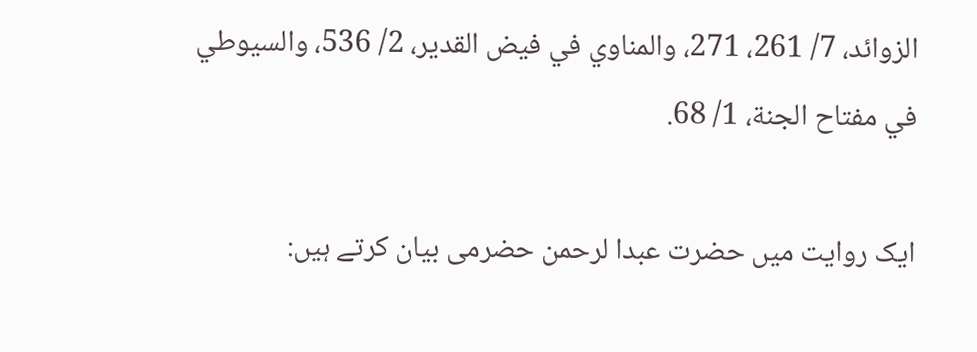الزوائد، 7/ 261، 271، والمناوي في فيض القدير، 2/ 536، والسيوطي في مفتاح الجنة، 1/ 68.

ایک روایت میں حضرت عبدا لرحمن حضرمی بیان کرتے ہیں: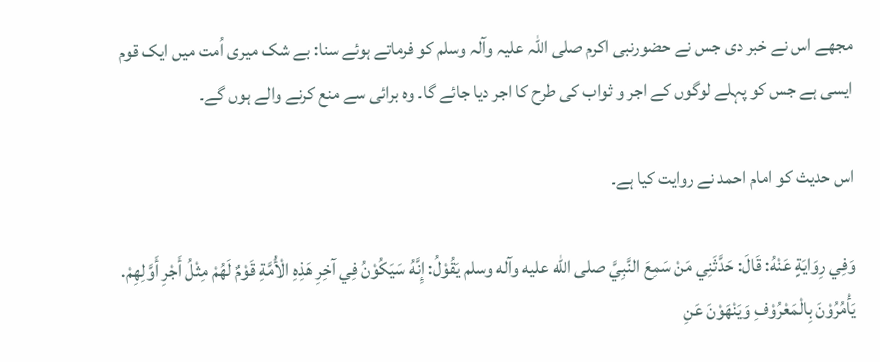مجھے اس نے خبر دی جس نے حضورنبی اکرم صلی اللہ علیہ وآلہ وسلم کو فرماتے ہوئے سنا: بے شک میری اُمت میں ایک قوم ایسی ہے جس کو پہلے لوگوں کے اجر و ثواب کی طرح کا اجر دیا جائے گا۔ وہ برائی سے منع کرنے والے ہوں گے۔

اس حدیث کو امام احمد نے روایت کیا ہے۔

وَفِي رِوَايَةٍ عَنْهُ: قَالَ: حَدَّثَنِي مَنْ سَمِعَ النَّبِيَّ صلی الله عليه وآله وسلم يَقُوْلُ: إِنَّهُ سَيَکُوْنُ فِي آخِرِ هَذِهِ الْأُمَّةِ قَوْمٌ لَهُمْ مِثْلُ أَجْرِ أَوَّلِهِمْ. يَأْمُرُوْنَ بِالْمَعْرُوْفِ وَيَنْهَوْنَ عَنِ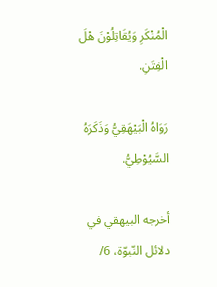الْمُنْکَرِ وَيُقَاتِلُوْنَ هْلَ الْفِتَنِ.

رَوَاهُ الْبَيْهَقِيُّ وَذَکَرَهُ السَّيُوْطِيُّ.

أخرجه البيهقي في دلائل النّبوّة، 6/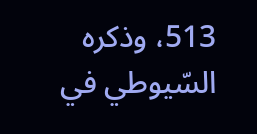513، وذکره السّيوطي في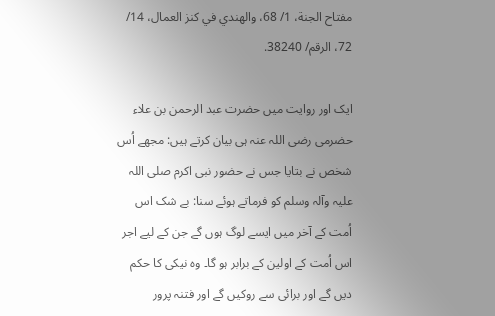مفتاح الجنة، 1/ 68، والهندي في کنز العمال، 14/ 72، الرقم/ 38240.

ایک اور روایت میں حضرت عبد الرحمن بن علاء حضرمی رضی اللہ عنہ ہی بیان کرتے ہیں: مجھے اُس شخص نے بتایا جس نے حضور نبی اکرم صلی اللہ علیہ وآلہ وسلم کو فرماتے ہوئے سنا: بے شک اس اُمت کے آخر میں ایسے لوگ ہوں گے جن کے لیے اجر اس اُمت کے اولین کے برابر ہو گا۔ وہ نیکی کا حکم دیں گے اور برائی سے روکیں گے اور فتنہ پرور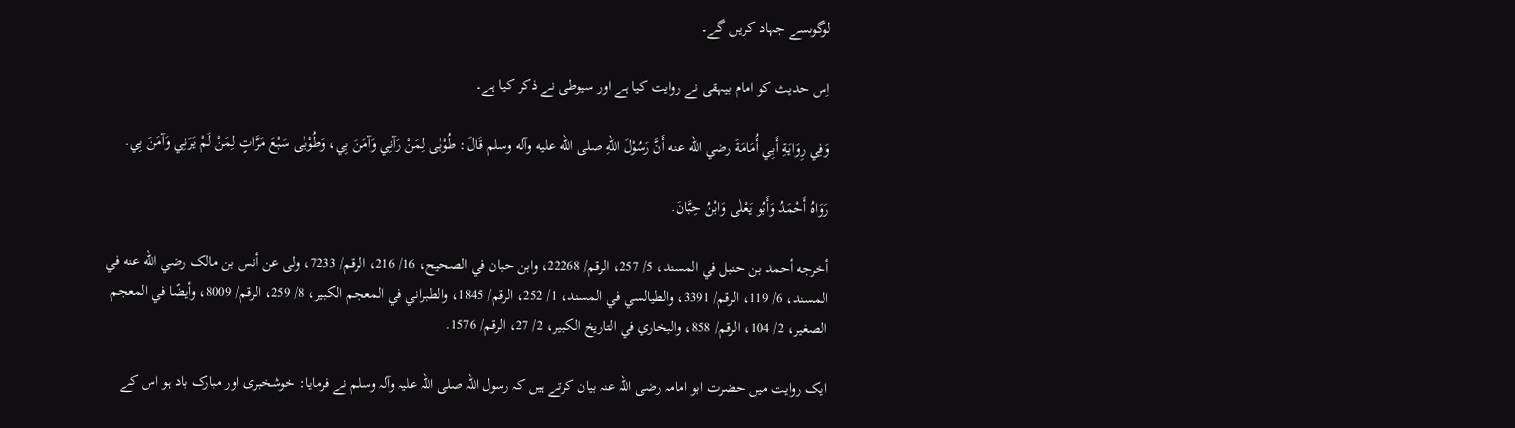لوگوںسے جہاد کریں گے۔

اِس حدیث کو امام بیہقی نے روایت کیا ہے اور سیوطی نے ذکر کیا ہے۔

وَفِي رِوَايَةِ أَبِي أُمَامَةَ رضي الله عنه أَنَّ رَسُوْلَ اللهِ صلی الله عليه وآله وسلم قَالَ: طُوْبٰی لِمَنْ رَآنِي وَآمَنَ بِي، وَطُوْبٰی سَبْعَ مَرَّاتٍ لِمَنْ لَمْ يَرَنِي وَآمَنَ بِي.

رَوَاهُ أَحْمَدُ وَأَبُو يَعْلٰی وَابْنُ حِبَّانَ.

أخرجه أحمد بن حنبل في المسند، 5/ 257، الرقم/ 22268، وابن حبان في الصحيح، 16/ 216، الرقم/ 7233، ولی عن أنس بن مالک رضي الله عنه في المسند، 6/ 119، الرقم/ 3391، والطيالسي في المسند، 1/ 252، الرقم/ 1845، والطبراني في المعجم الکبير، 8/ 259، الرقم/ 8009، وأيضًا في المعجم الصغير، 2/ 104، الرقم/ 858، والبخاري في التاريخ الکبير، 2/ 27، الرقم/ 1576.

ایک روایت میں حضرت ابو امامہ رضی اللہ عنہ بیان کرتے ہیں کہ رسول اللہ صلی اللہ علیہ وآلہ وسلم نے فرمایا: خوشخبری اور مبارک باد ہو اس کے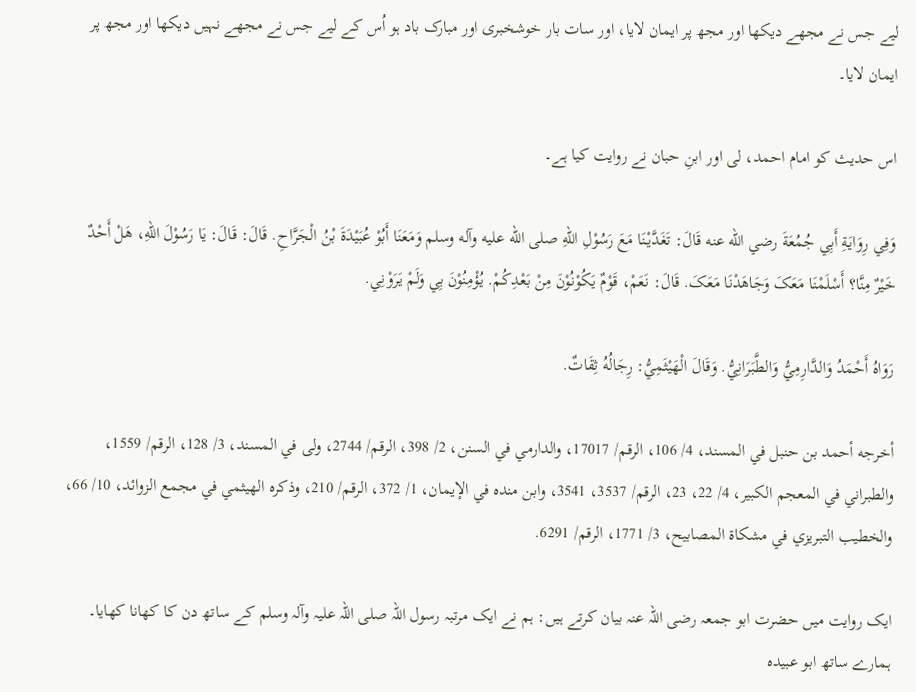لیے جس نے مجھے دیکھا اور مجھ پر ایمان لایا، اور سات بار خوشخبری اور مبارک باد ہو اُس کے لیے جس نے مجھے نہیں دیکھا اور مجھ پر ایمان لایا۔

اس حدیث کو امام احمد، لی اور ابنِ حبان نے روایت کیا ہے۔

وَفِي رِوَايَةِ أَبِي جُمُعَةَ رضي الله عنه قَالَ: تَغَدَّيْنَا مَعَ رَسُوْلِ اللهِ صلی الله عليه وآله وسلم وَمَعَنَا أَبُوْ عُبَيْدَةَ بْنُ الْجَرَّاحِ. قَالَ: قَالَ: يَا رَسُوْلَ اللهِ، هَلْ أَحْدٌ خَيْرٌ مِنَّا؟ أَسْلَمْنَا مَعَکَ وَجَاهَدْنَا مَعَکَ. قَالَ: نَعَمْ، قَوْمٌ يَکُوْنُوْنَ مِنْ بَعْدِکُمْ. يُؤْمِنُوْنَ بِي وَلَمْ يَرَوْنِي.

رَوَاهُ أَحْمَدُ وَالدَّارِمِيُّ وَالطَّبَرَانِيُّ. وَقَالَ الْهَيْثَمِيُّ: رِجَالُهُ ثِقَاتٌ.

أخرجه أحمد بن حنبل في المسند، 4/ 106، الرقم/ 17017، والدارمي في السنن، 2/ 398، الرقم/ 2744، ولی في المسند، 3/ 128، الرقم/ 1559، والطبراني في المعجم الکبير، 4/ 22، 23، الرقم/ 3537، 3541، وابن منده في الإيمان، 1/ 372، الرقم/ 210، وذکره الهيثمي في مجمع الزوائد، 10/ 66، والخطيب التبريزي في مشکاة المصابيح، 3/ 1771، الرقم/ 6291.

ایک روایت میں حضرت ابو جمعہ رضی اللہ عنہ بیان کرتے ہیں: ہم نے ایک مرتبہ رسول اللہ صلی اللہ علیہ وآلہ وسلم کے ساتھ دن کا کھانا کھایا۔ ہمارے ساتھ ابو عبیدہ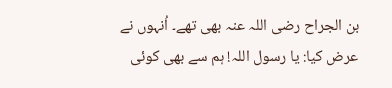بن الجراح رضی اللہ عنہ بھی تھے۔ اُنہوں نے عرض کیا: یا رسول اللہ! ہم سے بھی کوئی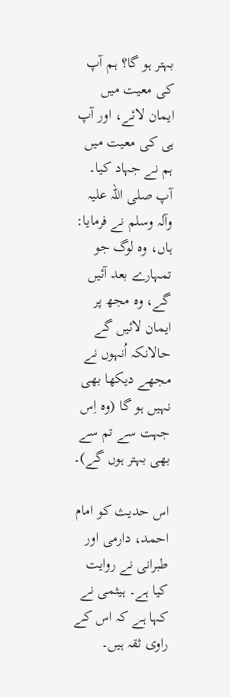بہتر ہو گا؟ ہم آپ کی معیت میں ایمان لائے، اور آپ ہی کی معیت میں ہم نے جہاد کیا۔ آپ صلی اللہ علیہ وآلہ وسلم نے فرمایا: ہاں، وہ لوگ جو تمہارے بعد آئیں گے، وہ مجھ پر ایمان لائیں گے حالانکہ اُنہوں نے مجھے دیکھا بھی نہیں ہو گا (وہ اِس جہت سے تم سے بھی بہتر ہوں گے)۔

اس حدیث کو امام احمد، دارمی اور طبرانی نے روایت کیا ہے۔ ہیثمی نے کہا ہے کہ اس کے راوی ثقہ ہیں۔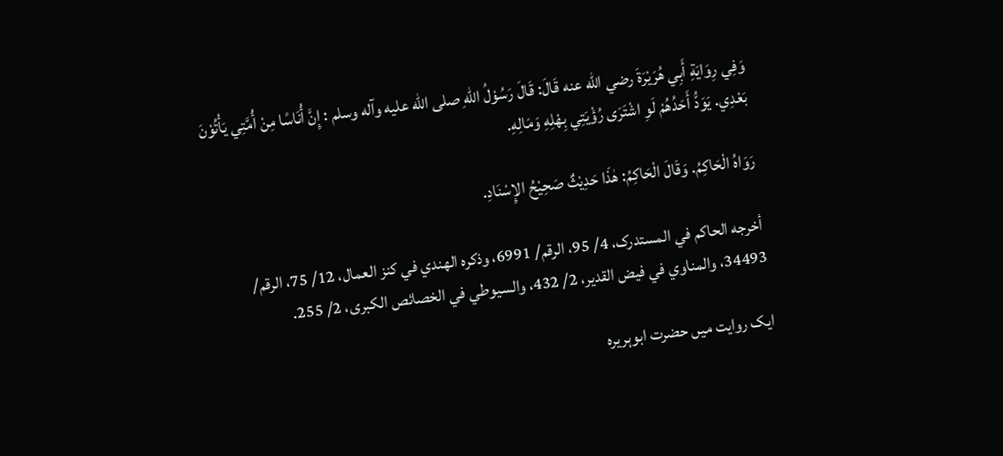وَفِي رِوَايَةِ أَبِي هُرَيْرَةَ رضي الله عنه قَالَ: قَالَ رَسُوْلُ اللهِ صلی الله عليه وآله وسلم : إِنَّ أُنَاسًا مِنْ أُمَّتِي يَأْتُوْنَ بَعْدِي. يَوَدُّ أَحَدُهُمْ لَوِ اشْتَرَی رُؤْيَتِي بِهْلِهِ وَمَالِهِ.

رَوَاهُ الْحَاکِمُ. وَقَالَ الْحَاکِمُ: هٰذَا حَدِيْثٌ صَحِيْحُ الإِسْنَادِ.

أخرجه الحاکم في المستدرک، 4/ 95، الرقم/ 6991، وذکره الهندي في کنز العمال، 12/ 75، الرقم/ 34493، والمناوي في فيض القدير، 2/ 432، والسيوطي في الخصائص الکبری، 2/ 255.

ایک روایت میں حضرت ابوہریرہ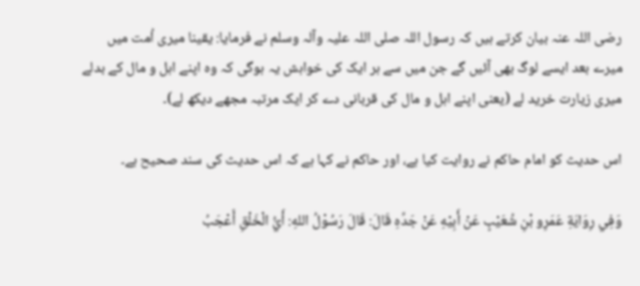رضی اللہ عنہ بیان کرتے ہیں کہ رسول اللہ صلی اللہ علیہ وآلہ وسلم نے فرمایا: یقینا میری اُمت میں میرے بعد ایسے لوگ بھی آئیں گے جن میں سے ہر ایک کی خواہش یہ ہوگی کہ وہ اپنے اہل و مال کے بدلے میری زیارت خرید لے (یعنی اپنے اہل و مال کی قربانی دے کر ایک مرتبہ مجھے دیکھ لے)۔

اس حدیث کو امام حاکم نے روایت کیا ہے، اور حاکم نے کہا ہے کہ اس حدیث کی سند صحیح ہے۔

وَفِي رِوَايَةِ عَمَرِو بْنِ شُعَيْبٍ عَنْ أَبِيْهِ عَنْ جَدِّهِ قَالَ: قَالَ رَسُوْلُ اللهِ: أَيُّ الْخَلْقِ أَعْجَبُ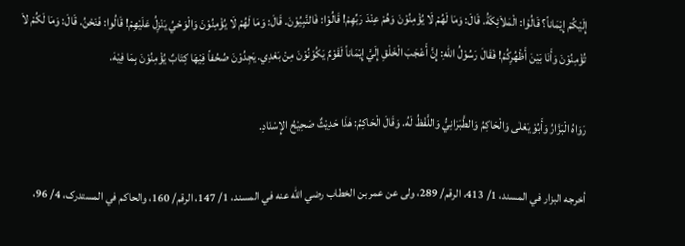إِلَيْکُمْ إِيْمَاناً؟ قَالُوْا: الْمَلاَئِکَةُ. قَالَ: وَمَا لَهُمْ لَا يُؤْمِنُوْنَ وَهُمْ عِنْدَ رَبِّهِمْ! قَالُوْا: فَالنَّبِيُوْنَ. قَالَ: وَمَا لَهُمْ لَا يُؤْمِنُوْنَ وَالْوَحْيُ يَنْزِلُ عَلَيْهِمْ! قَالُوا: فَنَحْنُ. قَالَ: وَمَا لَکُمْ لاَ تُؤْمِنُوْنَ وَأَنَا بَيْنَ أَظْهُرِکُمْ! فَقَالَ رَسُوْلُ اللهِ: إِنَّ أَعْجَبَ الْخَلْقِ إِلَيَّ إِيْمَاناً لَقَوْمٌ يَکُوْنُوْنَ مِنْ بَعْدِي. يَجِدُوْنَ صُحُفاً فِيْهَا کِتَابٌ يُؤْمِنُوْنَ بِمَا فِيْهَ.

رَوَاهُ الْبَزَّارُ وَأَبُوْ يَعْلٰی وَالْحَاکِمُ وَالطَّبَرَانِيُّ وَاللَّفْظُ لَهُ. وَقَالَ الْحَاکِمُ: هٰذَا حَدِيْثٌ صَحِيْحُ الإِسْنَادِ.

أخرجه البزار في المسند، 1/ 413، الرقم/ 289، ولی عن عمر بن الخطاب رضي الله عنه في المسند، 1/ 147، الرقم/ 160، والحاکم في المستدرک، 4/ 96،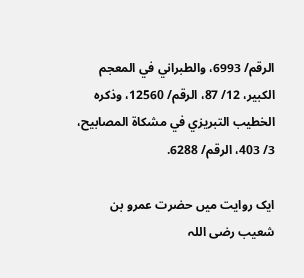الرقم/ 6993، والطبراني في المعجم الکبير، 12/ 87، الرقم/ 12560، وذکره الخطيب التبريزي في مشکاة المصابيح، 3/ 403، الرقم/ 6288.

ایک روایت میں حضرت عمرو بن شعیب رضی اللہ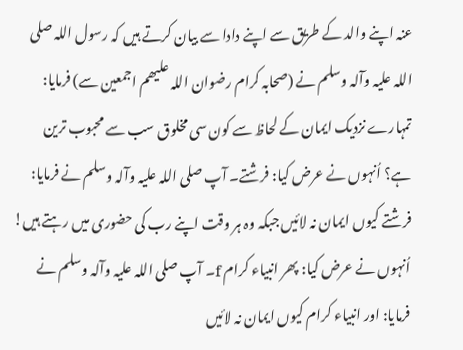عنہ اپنے والد کے طریق سے اپنے دادا سے بیان کرتے ہیں کہ رسول اللہ صلی اللہ علیہ وآلہ وسلم نے (صحابہ کرام رضوان اللہ علیھم اجمعین سے) فرمایا: تمہارے نزدیک ایمان کے لحاظ سے کون سی مخلوق سب سے محبوب ترین ہے؟ اُنہوں نے عرض کیا: فرشتے۔ آپ صلی اللہ علیہ وآلہ وسلم نے فرمایا: فرشتے کیوں ایمان نہ لائیں جبکہ وہ ہر وقت اپنے رب کی حضوری میں رہتے ہیں! اُنہوں نے عرض کیا: پھر انبیاء کرام f۔ آپ صلی اللہ علیہ وآلہ وسلم نے فرمایا: اور انبیاء کرام کیوں ایمان نہ لائیں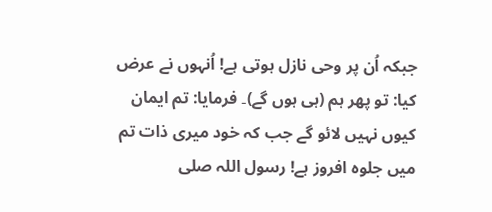جبکہ اُن پر وحی نازل ہوتی ہے! اُنہوں نے عرض کیا: تو پھر ہم (ہی ہوں گے)۔ فرمایا: تم ایمان کیوں نہیں لائو گے جب کہ خود میری ذات تم میں جلوہ افروز ہے! رسول اللہ صلی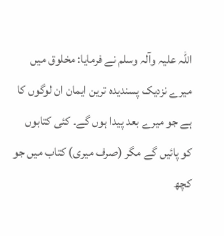اللہ علیہ وآلہ وسلم نے فرمایا: مخلوق میں میرے نزدیک پسندیدہ ترین ایمان ان لوگوں کا ہے جو میرے بعد پیدا ہوں گے۔ کئی کتابوں کو پائیں گے مگر (صرف میری) کتاب میں جو کچھ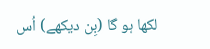لکھا ہو گا (بِن دیکھے) اُس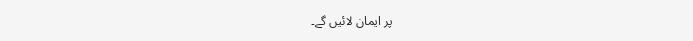پر ایمان لائیں گے۔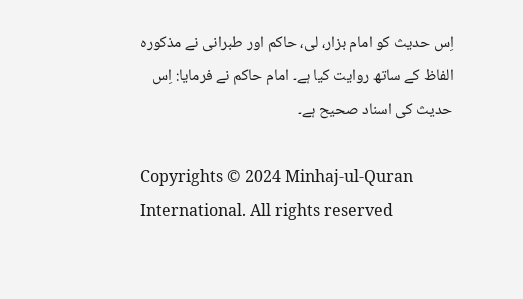اِس حدیث کو امام بزار، لی، حاکم اور طبرانی نے مذکورہ الفاظ کے ساتھ روایت کیا ہے۔ امام حاکم نے فرمایا: اِس حدیث کی اسناد صحیح ہے۔

Copyrights © 2024 Minhaj-ul-Quran International. All rights reserved